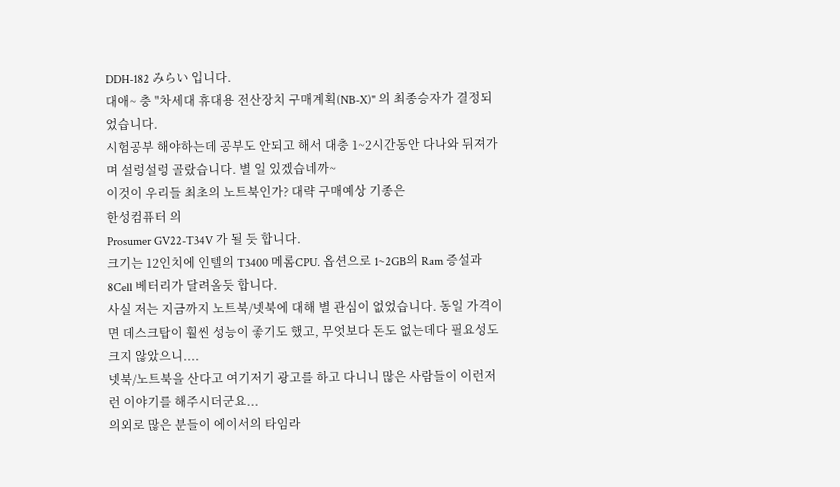DDH-182 みらい 입니다.
대애~ 충 "차세대 휴대용 전산장치 구매계획(NB-X)" 의 최종승자가 결정되었습니다.
시험공부 해야하는데 공부도 안되고 해서 대충 1~2시간동안 다나와 뒤져가며 설렁설렁 골랐습니다. 별 일 있겠습네까~
이것이 우리들 최초의 노트북인가? 대략 구매예상 기종은
한성컴퓨터 의
Prosumer GV22-T34V 가 될 듯 합니다.
크기는 12인치에 인텔의 T3400 메롬CPU. 옵션으로 1~2GB의 Ram 증설과 8Cell 베터리가 달려올듯 합니다.
사실 저는 지금까지 노트북/넷북에 대해 별 관심이 없었습니다. 동일 가격이면 데스크탑이 훨씬 성능이 좋기도 했고, 무엇보다 돈도 없는데다 필요성도 크지 않았으니....
넷북/노트북을 산다고 여기저기 광고를 하고 다니니 많은 사람들이 이런저런 이야기를 해주시더군요...
의외로 많은 분들이 에이서의 타임라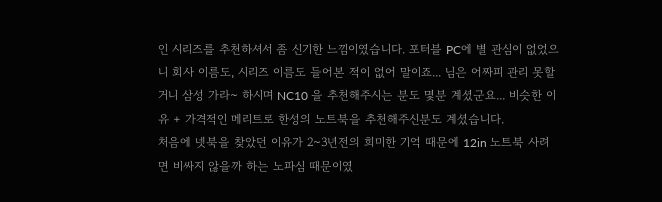인 시리즈를 추천하셔서 좀 신기한 느낌이였습니다. 포터블 PC에 별 관심이 없었으니 회사 이름도, 시리즈 이름도 들어본 적이 없어 말이죠... 님은 어짜피 관리 못할거니 삼성 가라~ 하시며 NC10 을 추천해주시는 분도 몇분 계셨군요... 비슷한 이유 + 가격적인 메리트로 한성의 노트북을 추천해주신분도 계셨습니다.
처음에 넷북을 찾았던 이유가 2~3년전의 희미한 기억 때문에 12in 노트북 사려면 비싸지 않을까 하는 노파심 때문이였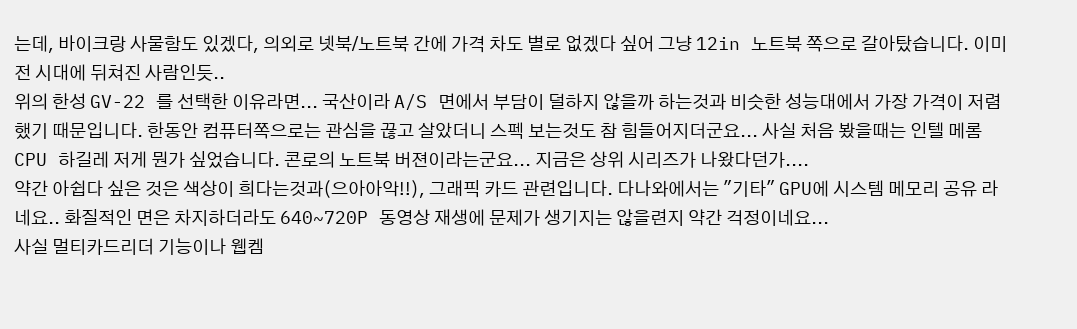는데, 바이크랑 사물함도 있겠다, 의외로 넷북/노트북 간에 가격 차도 별로 없겠다 싶어 그냥 12in 노트북 쪽으로 갈아탔습니다. 이미 전 시대에 뒤쳐진 사람인듯..
위의 한성 GV-22 를 선택한 이유라면... 국산이라 A/S 면에서 부담이 덜하지 않을까 하는것과 비슷한 성능대에서 가장 가격이 저렴했기 때문입니다. 한동안 컴퓨터쪽으로는 관심을 끊고 살았더니 스펙 보는것도 참 힘들어지더군요... 사실 처음 봤을때는 인텔 메롬 CPU 하길레 저게 뭔가 싶었습니다. 콘로의 노트북 버젼이라는군요... 지금은 상위 시리즈가 나왔다던가....
약간 아쉽다 싶은 것은 색상이 희다는것과(으아아악!!), 그래픽 카드 관련입니다. 다나와에서는 "기타" GPU에 시스템 메모리 공유 라네요.. 화질적인 면은 차지하더라도 640~720P 동영상 재생에 문제가 생기지는 않을련지 약간 걱정이네요...
사실 멀티카드리더 기능이나 웹켐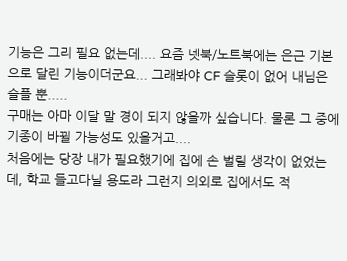기능은 그리 필요 없는데.... 요즘 넷북/노트북에는 은근 기본으로 달린 기능이더군요... 그래봐야 CF 슬롯이 없어 내님은 슬플 뿐.....
구매는 아마 이달 말 경이 되지 않을까 싶습니다. 물론 그 중에 기종이 바뀔 가능성도 있을거고....
처음에는 당장 내가 필요했기에 집에 손 벌릴 생각이 없었는데, 학교 들고다닐 용도라 그런지 의외로 집에서도 적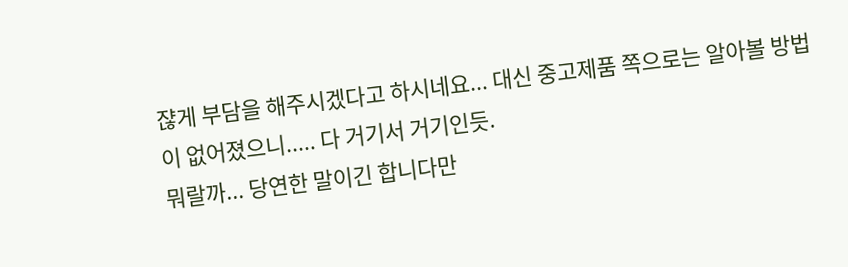쟎게 부담을 해주시겠다고 하시네요... 대신 중고제품 쪽으로는 알아볼 방법이 없어졌으니..... 다 거기서 거기인듯.
뭐랄까... 당연한 말이긴 합니다만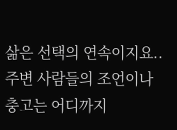삶은 선택의 연속이지요.. 주변 사람들의 조언이나 충고는 어디까지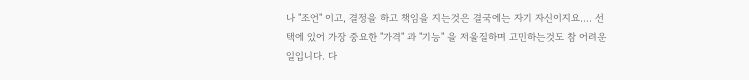나 "조언" 이고, 결정을 하고 책임을 지는것은 결국에는 자기 자신이지요.... 선택에 있어 가장 중요한 "가격" 과 "기능" 을 저울질하며 고민하는것도 참 어려운 일입니다. 다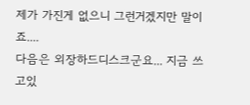제가 가진게 없으니 그런거겠지만 말이죠....
다음은 외장하드디스크군요... 지금 쓰고있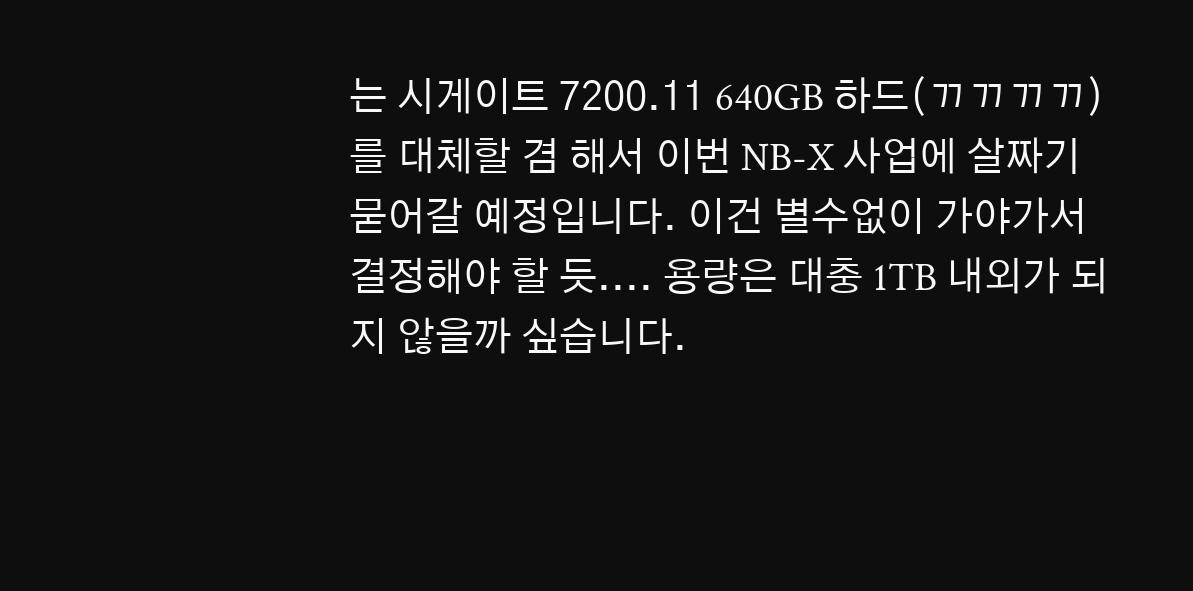는 시게이트 7200.11 640GB 하드(ㄲㄲㄲㄲ)를 대체할 겸 해서 이번 NB-X 사업에 살짜기 묻어갈 예정입니다. 이건 별수없이 가야가서 결정해야 할 듯.... 용량은 대충 1TB 내외가 되지 않을까 싶습니다.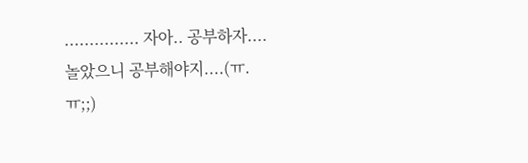............... 자아.. 공부하자.... 놀았으니 공부해야지....(ㅠ.ㅠ;;)